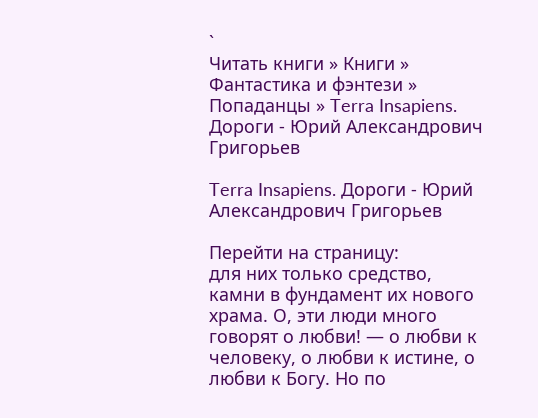`
Читать книги » Книги » Фантастика и фэнтези » Попаданцы » Terra Insapiens. Дороги - Юрий Александрович Григорьев

Terra Insapiens. Дороги - Юрий Александрович Григорьев

Перейти на страницу:
для них только средство, камни в фундамент их нового храма. О, эти люди много говорят о любви! — о любви к человеку, о любви к истине, о любви к Богу. Но по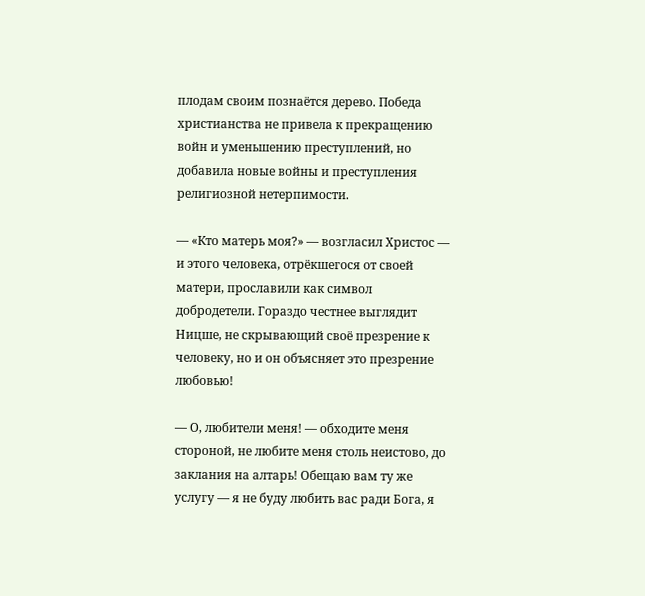плодам своим познаётся дерево. Победа христианства не привела к прекращению войн и уменьшению преступлений, но добавила новые войны и преступления религиозной нетерпимости.

— «Кто матерь моя?» — возгласил Христос — и этого человека, отрёкшегося от своей матери, прославили как символ добродетели. Гораздо честнее выглядит Ницше, не скрывающий своё презрение к человеку, но и он объясняет это презрение любовью!

— О, любители меня! — обходите меня стороной, не любите меня столь неистово, до заклания на алтарь! Обещаю вам ту же услугу — я не буду любить вас ради Бога, я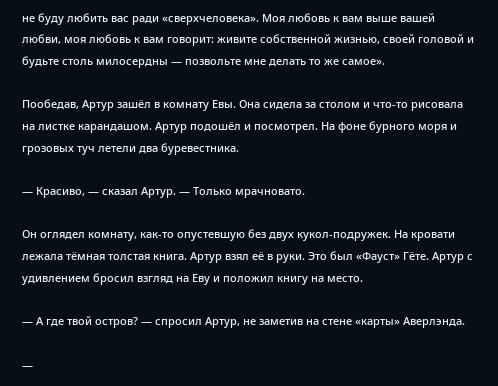не буду любить вас ради «сверхчеловека». Моя любовь к вам выше вашей любви, моя любовь к вам говорит: живите собственной жизнью, своей головой и будьте столь милосердны — позвольте мне делать то же самое».

Пообедав, Артур зашёл в комнату Евы. Она сидела за столом и что-то рисовала на листке карандашом. Артур подошёл и посмотрел. На фоне бурного моря и грозовых туч летели два буревестника.

— Красиво, — сказал Артур. — Только мрачновато.

Он оглядел комнату, как-то опустевшую без двух кукол-подружек. На кровати лежала тёмная толстая книга. Артур взял её в руки. Это был «Фауст» Гёте. Артур с удивлением бросил взгляд на Еву и положил книгу на место.

— А где твой остров? — спросил Артур, не заметив на стене «карты» Аверлэнда.

—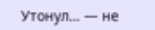Утонул… — не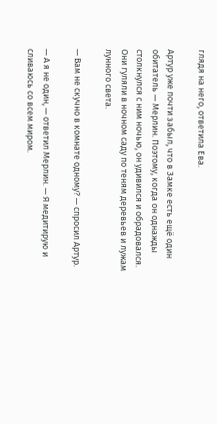глядя на него, ответила Ева.

Артур уже почти забыл, что в Замке есть ещё один обитатель — Мерлин. Поэтому, когда он однажды столкнулся с ним ночью, он удивился и обрадовался. Они гуляли в ночном саду по теням деревьев и лужам лунного света.

— Вам не скучно в комнате одному? — спросил Артур.

— А я не один, — ответил Мерлин. — Я медитирую и сливаюсь со всем миром.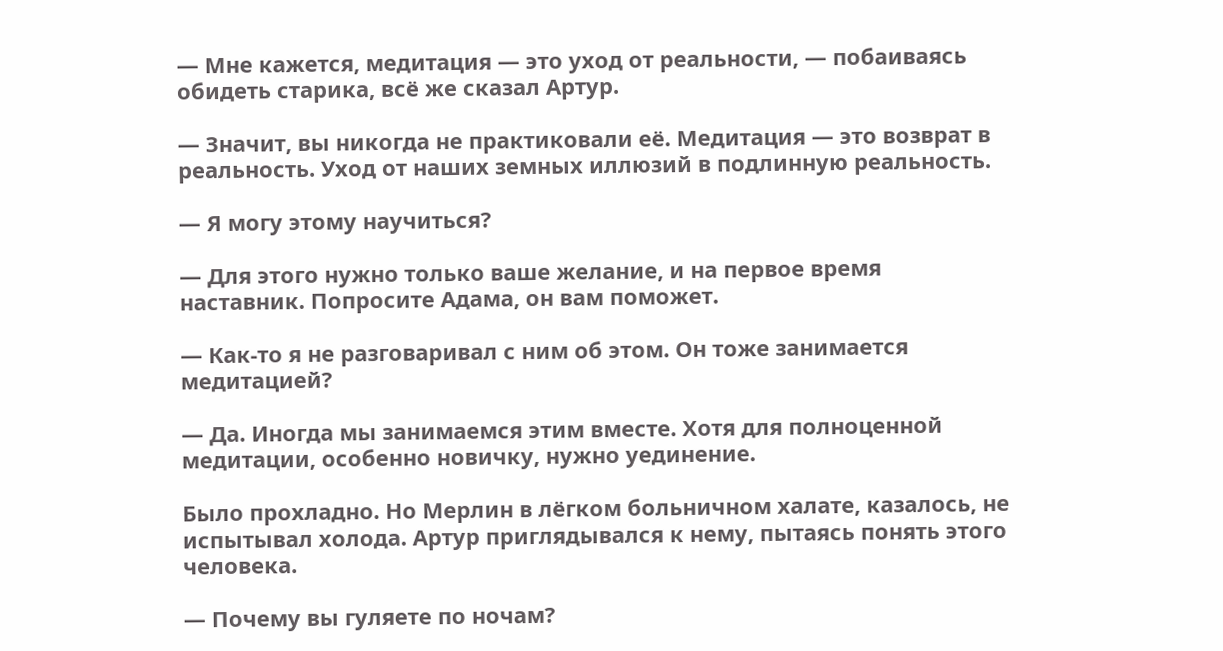— Мне кажется, медитация — это уход от реальности, — побаиваясь обидеть старика, всё же сказал Артур.

— Значит, вы никогда не практиковали её. Медитация — это возврат в реальность. Уход от наших земных иллюзий в подлинную реальность.

— Я могу этому научиться?

— Для этого нужно только ваше желание, и на первое время наставник. Попросите Адама, он вам поможет.

— Как-то я не разговаривал с ним об этом. Он тоже занимается медитацией?

— Да. Иногда мы занимаемся этим вместе. Хотя для полноценной медитации, особенно новичку, нужно уединение.

Было прохладно. Но Мерлин в лёгком больничном халате, казалось, не испытывал холода. Артур приглядывался к нему, пытаясь понять этого человека.

— Почему вы гуляете по ночам?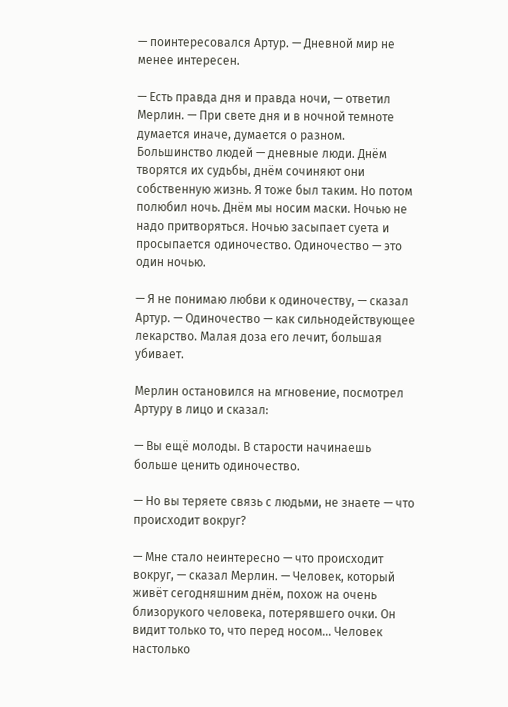— поинтересовался Артур. — Дневной мир не менее интересен.

— Есть правда дня и правда ночи, — ответил Мерлин. — При свете дня и в ночной темноте думается иначе, думается о разном. Большинство людей — дневные люди. Днём творятся их судьбы, днём сочиняют они собственную жизнь. Я тоже был таким. Но потом полюбил ночь. Днём мы носим маски. Ночью не надо притворяться. Ночью засыпает суета и просыпается одиночество. Одиночество — это один ночью.

— Я не понимаю любви к одиночеству, — сказал Артур. — Одиночество — как сильнодействующее лекарство. Малая доза его лечит, большая убивает.

Мерлин остановился на мгновение, посмотрел Артуру в лицо и сказал:

— Вы ещё молоды. В старости начинаешь больше ценить одиночество.

— Но вы теряете связь с людьми, не знаете — что происходит вокруг?

— Мне стало неинтересно — что происходит вокруг, — сказал Мерлин. — Человек, который живёт сегодняшним днём, похож на очень близорукого человека, потерявшего очки. Он видит только то, что перед носом… Человек настолько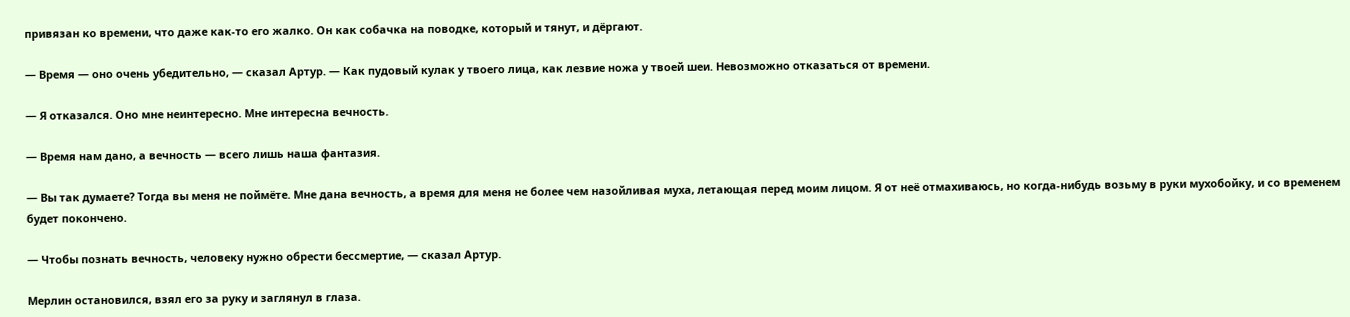привязан ко времени, что даже как-то его жалко. Он как собачка на поводке, который и тянут, и дёргают.

— Время — оно очень убедительно, — сказал Артур. — Как пудовый кулак у твоего лица, как лезвие ножа у твоей шеи. Невозможно отказаться от времени.

— Я отказался. Оно мне неинтересно. Мне интересна вечность.

— Время нам дано, а вечность — всего лишь наша фантазия.

— Вы так думаете? Тогда вы меня не поймёте. Мне дана вечность, а время для меня не более чем назойливая муха, летающая перед моим лицом. Я от неё отмахиваюсь, но когда-нибудь возьму в руки мухобойку, и со временем будет покончено.

— Чтобы познать вечность, человеку нужно обрести бессмертие, — сказал Артур.

Мерлин остановился, взял его за руку и заглянул в глаза.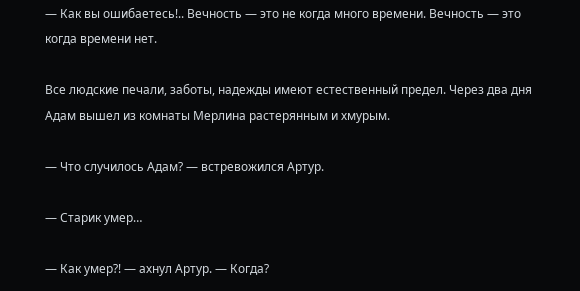— Как вы ошибаетесь!.. Вечность — это не когда много времени. Вечность — это когда времени нет.

Все людские печали, заботы, надежды имеют естественный предел. Через два дня Адам вышел из комнаты Мерлина растерянным и хмурым.

— Что случилось Адам? — встревожился Артур.

— Старик умер…

— Как умер?! — ахнул Артур. — Когда?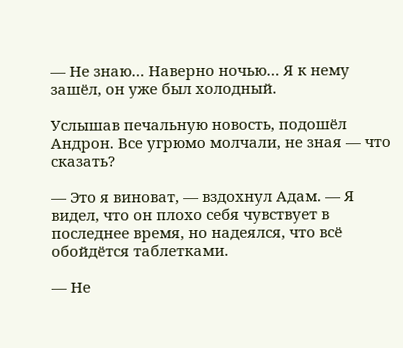— Не знаю… Наверно ночью… Я к нему зашёл, он уже был холодный.

Услышав печальную новость, подошёл Андрон. Все угрюмо молчали, не зная — что сказать?

— Это я виноват, — вздохнул Адам. — Я видел, что он плохо себя чувствует в последнее время, но надеялся, что всё обойдётся таблетками.

— Не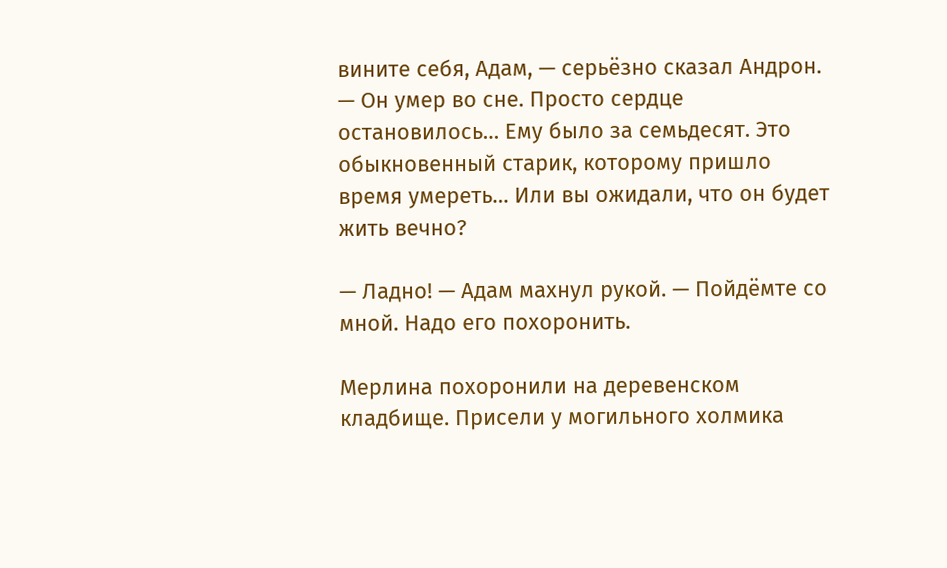вините себя, Адам, — серьёзно сказал Андрон. — Он умер во сне. Просто сердце остановилось… Ему было за семьдесят. Это обыкновенный старик, которому пришло время умереть… Или вы ожидали, что он будет жить вечно?

— Ладно! — Адам махнул рукой. — Пойдёмте со мной. Надо его похоронить.

Мерлина похоронили на деревенском кладбище. Присели у могильного холмика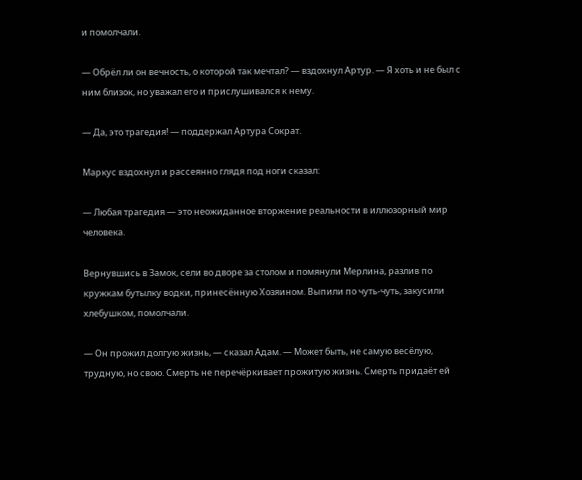и помолчали.

— Обрёл ли он вечность, о которой так мечтал? — вздохнул Артур. — Я хоть и не был с ним близок, но уважал его и прислушивался к нему.

— Да, это трагедия! — поддержал Артура Сократ.

Маркус вздохнул и рассеянно глядя под ноги сказал:

— Любая трагедия — это неожиданное вторжение реальности в иллюзорный мир человека.

Вернувшись в Замок, сели во дворе за столом и помянули Мерлина, разлив по кружкам бутылку водки, принесённую Хозяином. Выпили по чуть-чуть, закусили хлебушком, помолчали.

— Он прожил долгую жизнь, — сказал Адам. — Может быть, не самую весёлую, трудную, но свою. Смерть не перечёркивает прожитую жизнь. Смерть придаёт ей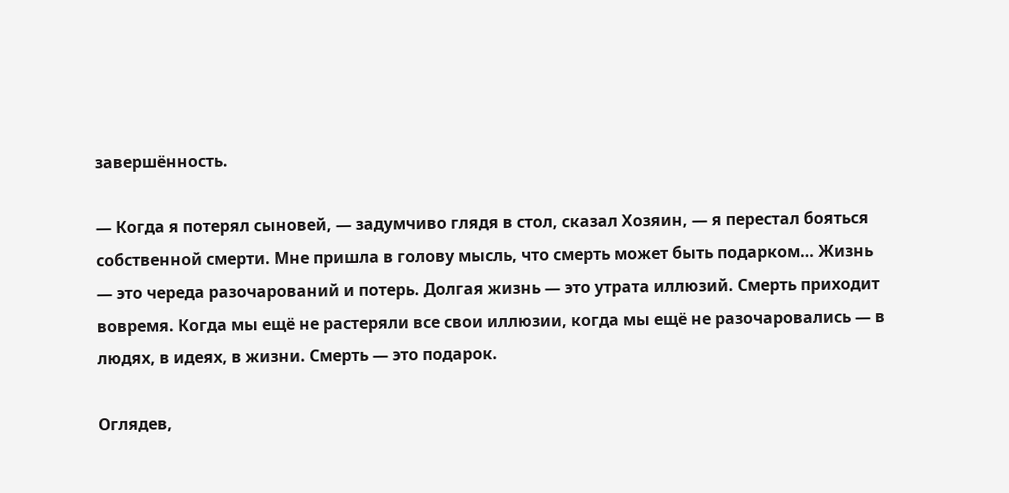завершённость.

— Когда я потерял сыновей, — задумчиво глядя в стол, сказал Хозяин, — я перестал бояться собственной смерти. Мне пришла в голову мысль, что смерть может быть подарком… Жизнь — это череда разочарований и потерь. Долгая жизнь — это утрата иллюзий. Смерть приходит вовремя. Когда мы ещё не растеряли все свои иллюзии, когда мы ещё не разочаровались — в людях, в идеях, в жизни. Смерть — это подарок.

Оглядев,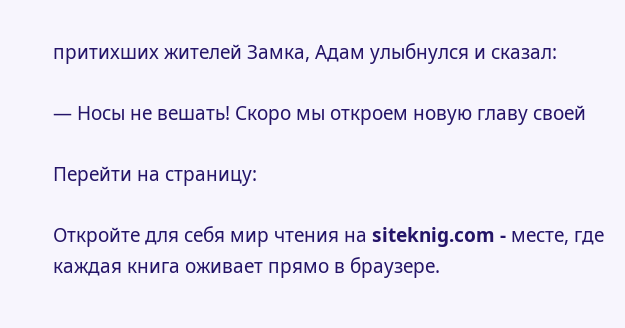притихших жителей Замка, Адам улыбнулся и сказал:

— Носы не вешать! Скоро мы откроем новую главу своей

Перейти на страницу:

Откройте для себя мир чтения на siteknig.com - месте, где каждая книга оживает прямо в браузере.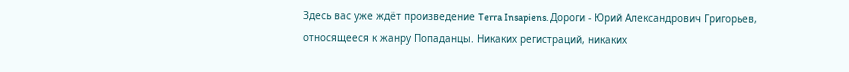Здесь вас уже ждёт произведение Terra Insapiens. Дороги - Юрий Александрович Григорьев, относящееся к жанру Попаданцы. Никаких регистраций, никаких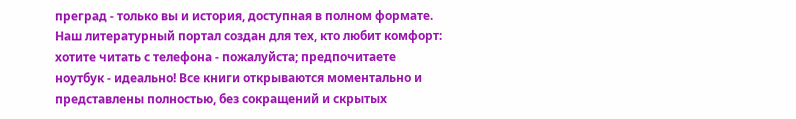преград - только вы и история, доступная в полном формате. Наш литературный портал создан для тех, кто любит комфорт: хотите читать с телефона - пожалуйста; предпочитаете ноутбук - идеально! Все книги открываются моментально и представлены полностью, без сокращений и скрытых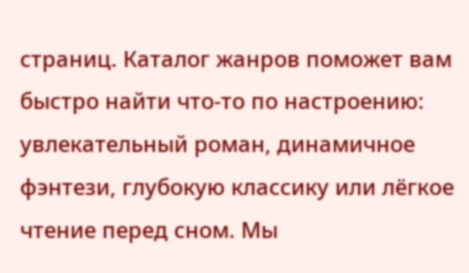страниц. Каталог жанров поможет вам быстро найти что-то по настроению: увлекательный роман, динамичное фэнтези, глубокую классику или лёгкое чтение перед сном. Мы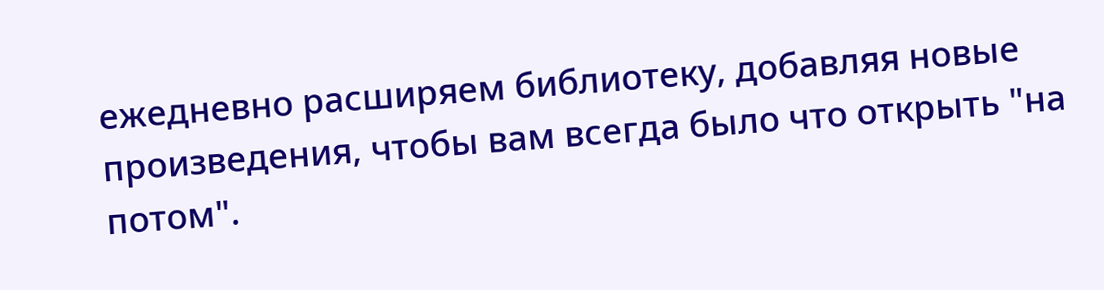ежедневно расширяем библиотеку, добавляя новые произведения, чтобы вам всегда было что открыть "на потом".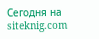Сегодня на siteknig.com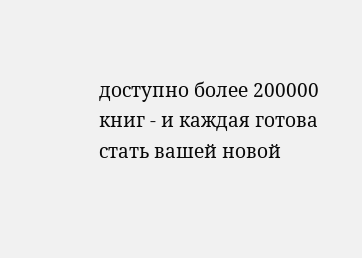доступно более 200000 книг - и каждая готова стать вашей новой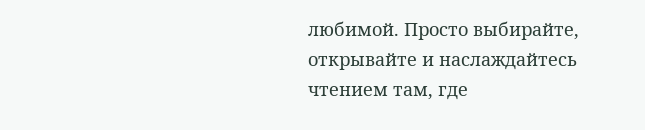любимой. Просто выбирайте, открывайте и наслаждайтесь чтением там, где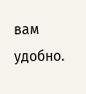вам удобно.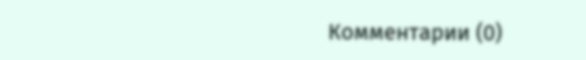Комментарии (0)